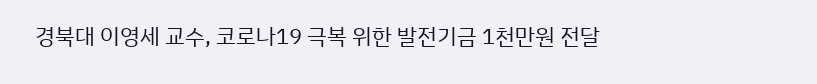경북대 이영세 교수, 코로나19 극복 위한 발전기금 1천만원 전달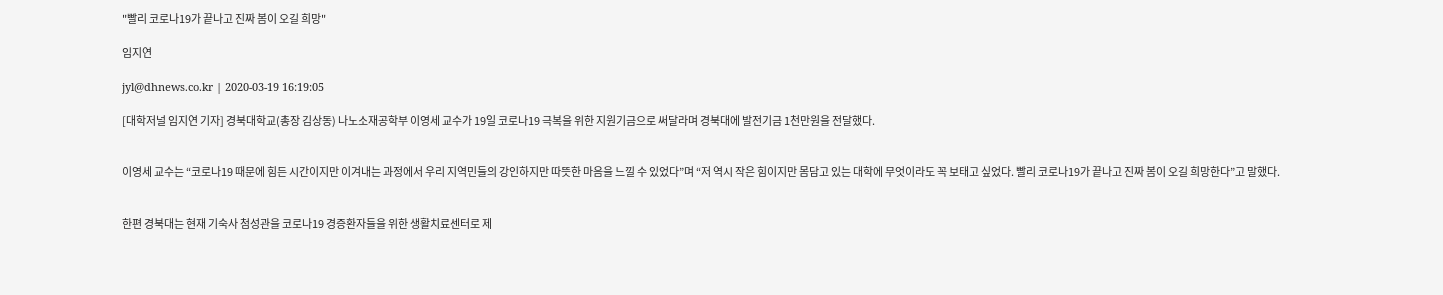"빨리 코로나19가 끝나고 진짜 봄이 오길 희망"

임지연

jyl@dhnews.co.kr | 2020-03-19 16:19:05

[대학저널 임지연 기자] 경북대학교(총장 김상동) 나노소재공학부 이영세 교수가 19일 코로나19 극복을 위한 지원기금으로 써달라며 경북대에 발전기금 1천만원을 전달했다.


이영세 교수는 “코로나19 때문에 힘든 시간이지만 이겨내는 과정에서 우리 지역민들의 강인하지만 따뜻한 마음을 느낄 수 있었다”며 “저 역시 작은 힘이지만 몸담고 있는 대학에 무엇이라도 꼭 보태고 싶었다. 빨리 코로나19가 끝나고 진짜 봄이 오길 희망한다”고 말했다.


한편 경북대는 현재 기숙사 첨성관을 코로나19 경증환자들을 위한 생활치료센터로 제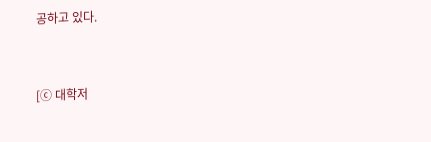공하고 있다.


[ⓒ 대학저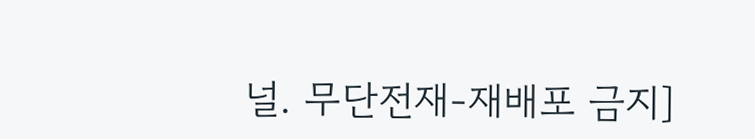널. 무단전재-재배포 금지]